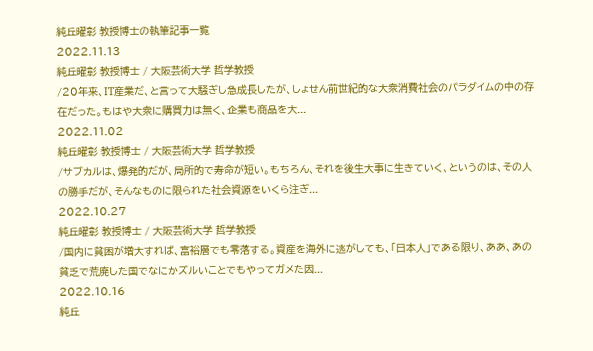純丘曜彰 教授博士の執筆記事一覧
2022.11.13
純丘曜彰 教授博士 / 大阪芸術大学 哲学教授
/20年来、IT産業だ、と言って大騒ぎし急成長したが、しょせん前世紀的な大衆消費社会のパラダイムの中の存在だった。もはや大衆に購買力は無く、企業も商品を大...
2022.11.02
純丘曜彰 教授博士 / 大阪芸術大学 哲学教授
/サブカルは、爆発的だが、局所的で寿命が短い。もちろん、それを後生大事に生きていく、というのは、その人の勝手だが、そんなものに限られた社会資源をいくら注ぎ...
2022.10.27
純丘曜彰 教授博士 / 大阪芸術大学 哲学教授
/国内に貧困が増大すれば、富裕層でも零落する。資産を海外に逃がしても、「日本人」である限り、ああ、あの貧乏で荒廃した国でなにかズルいことでもやってガメた因...
2022.10.16
純丘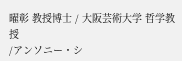曜彰 教授博士 / 大阪芸術大学 哲学教授
/アンソニー・シ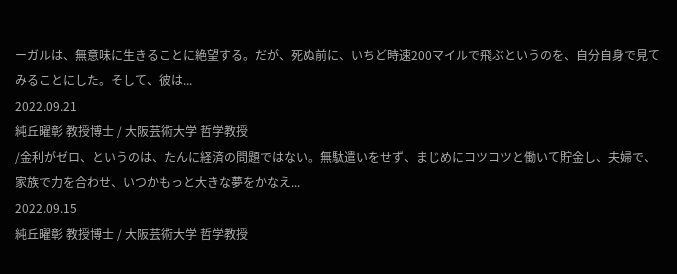ーガルは、無意味に生きることに絶望する。だが、死ぬ前に、いちど時速200マイルで飛ぶというのを、自分自身で見てみることにした。そして、彼は...
2022.09.21
純丘曜彰 教授博士 / 大阪芸術大学 哲学教授
/金利がゼロ、というのは、たんに経済の問題ではない。無駄遣いをせず、まじめにコツコツと働いて貯金し、夫婦で、家族で力を合わせ、いつかもっと大きな夢をかなえ...
2022.09.15
純丘曜彰 教授博士 / 大阪芸術大学 哲学教授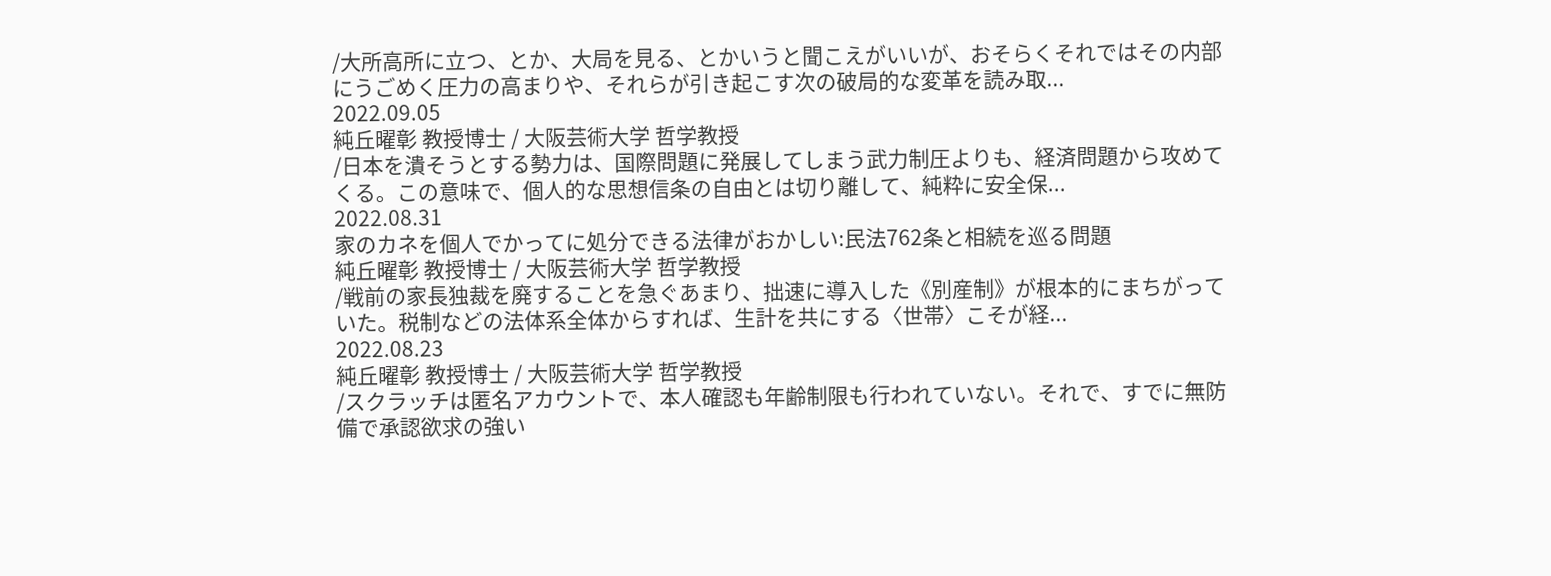/大所高所に立つ、とか、大局を見る、とかいうと聞こえがいいが、おそらくそれではその内部にうごめく圧力の高まりや、それらが引き起こす次の破局的な変革を読み取...
2022.09.05
純丘曜彰 教授博士 / 大阪芸術大学 哲学教授
/日本を潰そうとする勢力は、国際問題に発展してしまう武力制圧よりも、経済問題から攻めてくる。この意味で、個人的な思想信条の自由とは切り離して、純粋に安全保...
2022.08.31
家のカネを個人でかってに処分できる法律がおかしい:民法762条と相続を巡る問題
純丘曜彰 教授博士 / 大阪芸術大学 哲学教授
/戦前の家長独裁を廃することを急ぐあまり、拙速に導入した《別産制》が根本的にまちがっていた。税制などの法体系全体からすれば、生計を共にする〈世帯〉こそが経...
2022.08.23
純丘曜彰 教授博士 / 大阪芸術大学 哲学教授
/スクラッチは匿名アカウントで、本人確認も年齢制限も行われていない。それで、すでに無防備で承認欲求の強い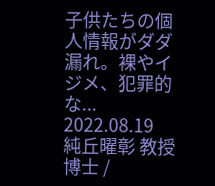子供たちの個人情報がダダ漏れ。裸やイジメ、犯罪的な...
2022.08.19
純丘曜彰 教授博士 /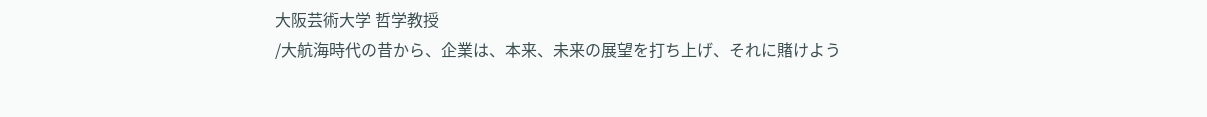大阪芸術大学 哲学教授
/大航海時代の昔から、企業は、本来、未来の展望を打ち上げ、それに賭けよう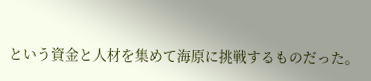という資金と人材を集めて海原に挑戦するものだった。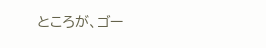ところが、ゴー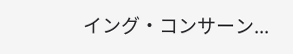イング・コンサーン...